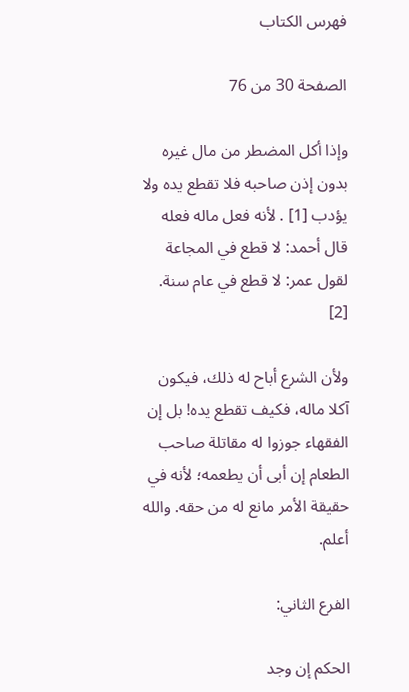فهرس الكتاب

الصفحة 30 من 76

وإذا أكل المضطر من مال غيره بدون إذن صاحبه فلا تقطع يده ولا يؤدب [1] . لأنه فعل ماله فعله قال أحمد: لا قطع في المجاعة لقول عمر: لا قطع في عام سنة. [2]

ولأن الشرع أباح له ذلك، فيكون آكلا ماله، فكيف تقطع يده! بل إن الفقهاء جوزوا له مقاتلة صاحب الطعام إن أبى أن يطعمه؛ لأنه في حقيقة الأمر مانع له من حقه. والله أعلم.

الفرع الثاني:

الحكم إن وجد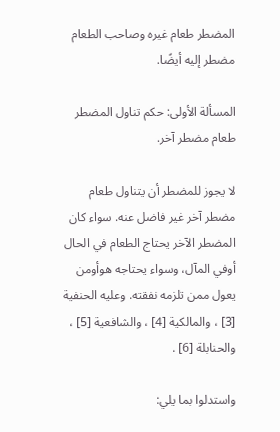المضطر طعام غيره وصاحب الطعام مضطر إليه أيضًا.

المسألة الأولى: حكم تناول المضطر طعام مضطر آخر.

لا يجوز للمضطر أن يتناول طعام مضطر آخر غير فاضل عنه. سواء كان المضطر الآخر يحتاج الطعام في الحال أوفي المآل، وسواء يحتاجه هوأومن يعول ممن تلزمه نفقته. وعليه الحنفية [3] ، والمالكية [4] ، والشافعية [5] ، والحنابلة [6] .

واستدلوا بما يلي: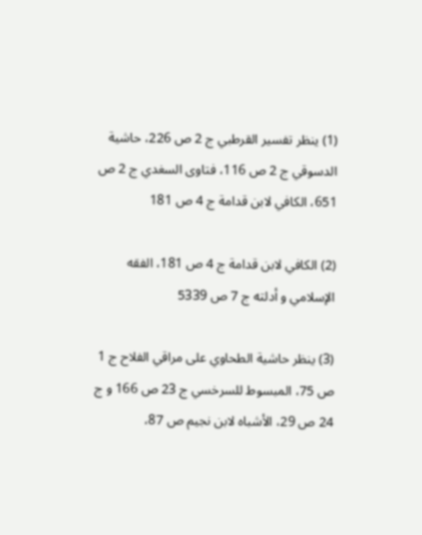(1) ينظر تفسير القرطبي ج 2 ص 226، حاشية الدسوقي ج 2 ص 116، فتاوى السغدي ج 2 ص 651، الكافي لابن قدامة ج 4 ص 181

(2) الكافي لابن قدامة ج 4 ص 181، الفقه الإسلامي و أدلته ج 7 ص 5339

(3) ينظر حاشية الطحاوي على مراقي الفلاح ج 1 ص 75، المبسوط للسرخسي ج 23 ص 166 و ج 24 ص 29، الأشباه لابن نجيم ص 87،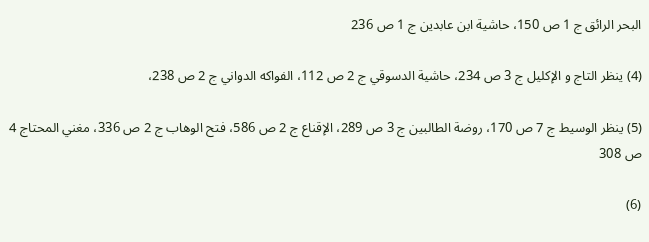البحر الرائق ج 1 ص 150، حاشية ابن عابدين ج 1 ص 236

(4) ينظر التاج و الإكليل ج 3 ص 234، حاشية الدسوقي ج 2 ص 112، الفواكه الدواني ج 2 ص 238،

(5) ينظر الوسيط ج 7 ص 170، روضة الطالبين ج 3 ص 289، الإقناع ج 2 ص 586، فتح الوهاب ج 2 ص 336، مغني المحتاج 4 ص 308

(6)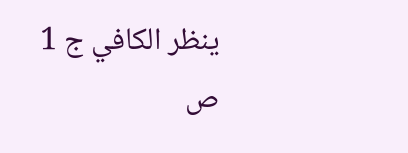ينظر الكافي ج 1 ص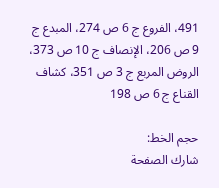491، الفروع ج 6 ص 274، المبدع ج 9 ص 206، الإنصاف ج 10 ص 373، الروض المربع ج 3 ص 351، كشاف القناع ج 6 ص 198

حجم الخط:
شارك الصفحة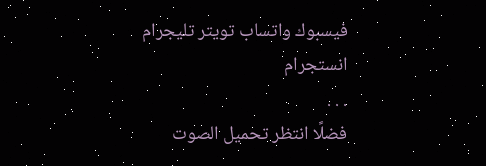فيسبوك واتساب تويتر تليجرام انستجرام
. . .
فضلًا انتظر تحميل الصوت